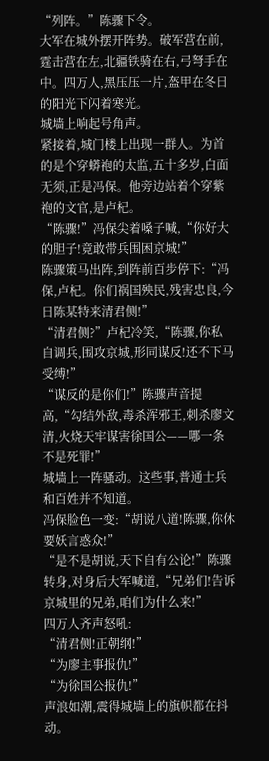“列阵。”陈骤下令。
大军在城外摆开阵势。破军营在前,霆击营在左,北疆铁骑在右,弓弩手在中。四万人,黑压压一片,盔甲在冬日的阳光下闪着寒光。
城墙上响起号角声。
紧接着,城门楼上出现一群人。为首的是个穿蟒袍的太监,五十多岁,白面无须,正是冯保。他旁边站着个穿紫袍的文官,是卢杞。
“陈骤!”冯保尖着嗓子喊,“你好大的胆子!竟敢带兵围困京城!”
陈骤策马出阵,到阵前百步停下:“冯保,卢杞。你们祸国殃民,残害忠良,今日陈某特来清君侧!”
“清君侧?”卢杞冷笑,“陈骤,你私自调兵,围攻京城,形同谋反!还不下马受缚!”
“谋反的是你们!”陈骤声音提高,“勾结外敌,毒杀浑邪王,刺杀廖文清,火烧天牢谋害徐国公——哪一条不是死罪!”
城墙上一阵骚动。这些事,普通士兵和百姓并不知道。
冯保脸色一变:“胡说八道!陈骤,你休要妖言惑众!”
“是不是胡说,天下自有公论!”陈骤转身,对身后大军喊道,“兄弟们!告诉京城里的兄弟,咱们为什么来!”
四万人齐声怒吼:
“清君侧!正朝纲!”
“为廖主事报仇!”
“为徐国公报仇!”
声浪如潮,震得城墙上的旗帜都在抖动。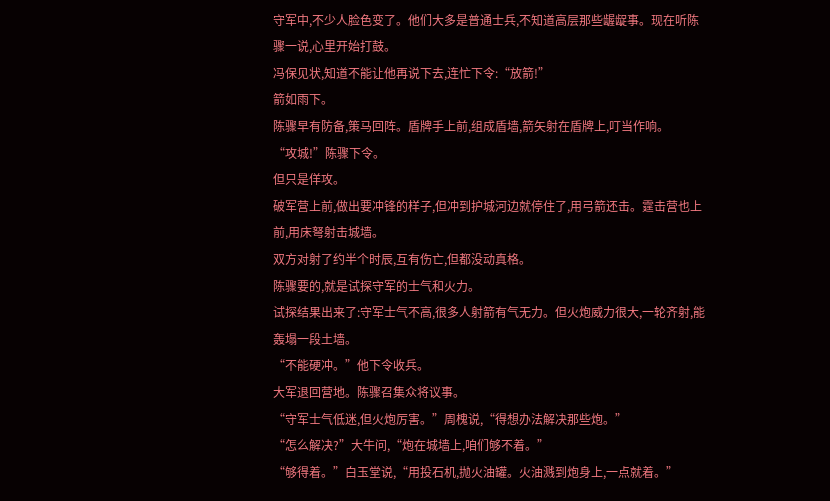守军中,不少人脸色变了。他们大多是普通士兵,不知道高层那些龌龊事。现在听陈骤一说,心里开始打鼓。
冯保见状,知道不能让他再说下去,连忙下令:“放箭!”
箭如雨下。
陈骤早有防备,策马回阵。盾牌手上前,组成盾墙,箭矢射在盾牌上,叮当作响。
“攻城!”陈骤下令。
但只是佯攻。
破军营上前,做出要冲锋的样子,但冲到护城河边就停住了,用弓箭还击。霆击营也上前,用床弩射击城墙。
双方对射了约半个时辰,互有伤亡,但都没动真格。
陈骤要的,就是试探守军的士气和火力。
试探结果出来了:守军士气不高,很多人射箭有气无力。但火炮威力很大,一轮齐射,能轰塌一段土墙。
“不能硬冲。”他下令收兵。
大军退回营地。陈骤召集众将议事。
“守军士气低迷,但火炮厉害。”周槐说,“得想办法解决那些炮。”
“怎么解决?”大牛问,“炮在城墙上,咱们够不着。”
“够得着。”白玉堂说,“用投石机,抛火油罐。火油溅到炮身上,一点就着。”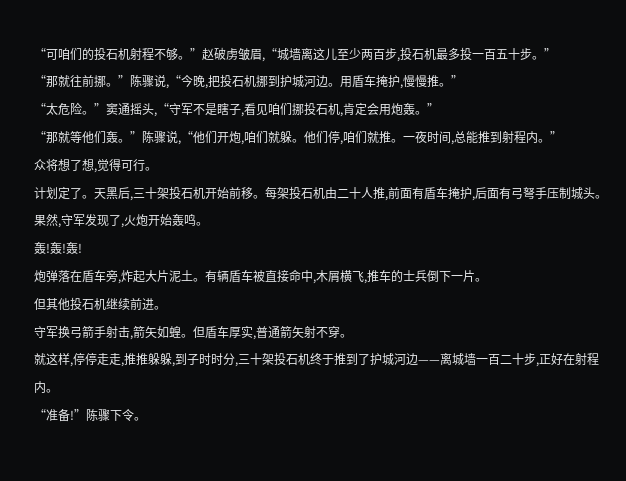“可咱们的投石机射程不够。”赵破虏皱眉,“城墙离这儿至少两百步,投石机最多投一百五十步。”
“那就往前挪。”陈骤说,“今晚,把投石机挪到护城河边。用盾车掩护,慢慢推。”
“太危险。”窦通摇头,“守军不是瞎子,看见咱们挪投石机,肯定会用炮轰。”
“那就等他们轰。”陈骤说,“他们开炮,咱们就躲。他们停,咱们就推。一夜时间,总能推到射程内。”
众将想了想,觉得可行。
计划定了。天黑后,三十架投石机开始前移。每架投石机由二十人推,前面有盾车掩护,后面有弓弩手压制城头。
果然,守军发现了,火炮开始轰鸣。
轰!轰!轰!
炮弹落在盾车旁,炸起大片泥土。有辆盾车被直接命中,木屑横飞,推车的士兵倒下一片。
但其他投石机继续前进。
守军换弓箭手射击,箭矢如蝗。但盾车厚实,普通箭矢射不穿。
就这样,停停走走,推推躲躲,到子时时分,三十架投石机终于推到了护城河边——离城墙一百二十步,正好在射程内。
“准备!”陈骤下令。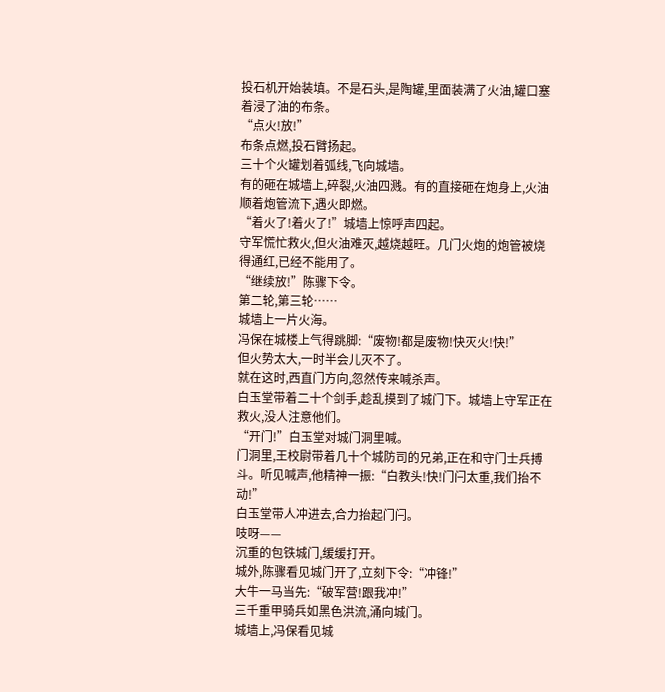投石机开始装填。不是石头,是陶罐,里面装满了火油,罐口塞着浸了油的布条。
“点火!放!”
布条点燃,投石臂扬起。
三十个火罐划着弧线,飞向城墙。
有的砸在城墙上,碎裂,火油四溅。有的直接砸在炮身上,火油顺着炮管流下,遇火即燃。
“着火了!着火了!”城墙上惊呼声四起。
守军慌忙救火,但火油难灭,越烧越旺。几门火炮的炮管被烧得通红,已经不能用了。
“继续放!”陈骤下令。
第二轮,第三轮……
城墙上一片火海。
冯保在城楼上气得跳脚:“废物!都是废物!快灭火!快!”
但火势太大,一时半会儿灭不了。
就在这时,西直门方向,忽然传来喊杀声。
白玉堂带着二十个剑手,趁乱摸到了城门下。城墙上守军正在救火,没人注意他们。
“开门!”白玉堂对城门洞里喊。
门洞里,王校尉带着几十个城防司的兄弟,正在和守门士兵搏斗。听见喊声,他精神一振:“白教头!快!门闩太重,我们抬不动!”
白玉堂带人冲进去,合力抬起门闩。
吱呀——
沉重的包铁城门,缓缓打开。
城外,陈骤看见城门开了,立刻下令:“冲锋!”
大牛一马当先:“破军营!跟我冲!”
三千重甲骑兵如黑色洪流,涌向城门。
城墙上,冯保看见城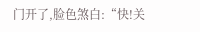门开了,脸色煞白:“快!关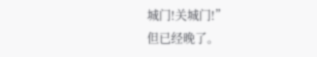城门!关城门!”
但已经晚了。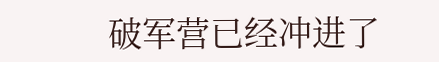破军营已经冲进了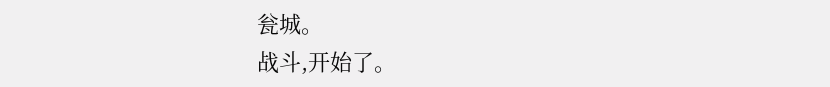瓮城。
战斗,开始了。